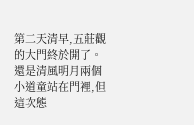第二天清早,五莊觀的大門終於開了。
還是清風明月兩個小道童站在門裡,但這次態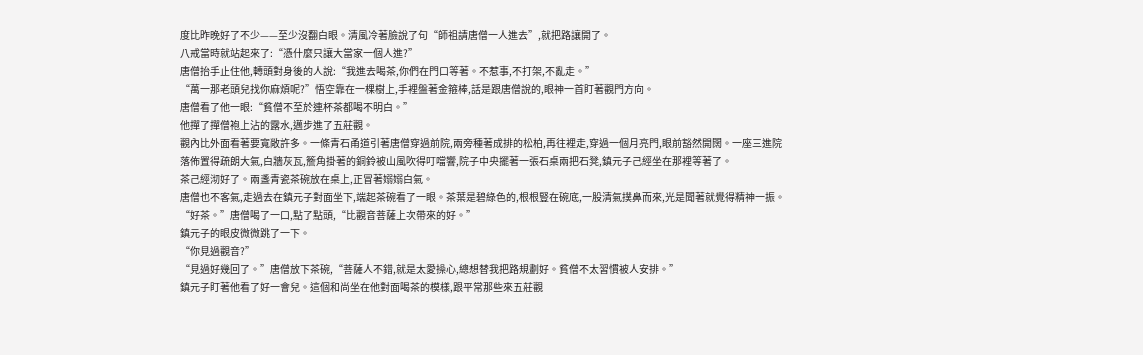度比昨晚好了不少——至少沒翻白眼。清風冷著臉說了句“師祖請唐僧一人進去”,就把路讓開了。
八戒當時就站起來了:“憑什麼只讓大當家一個人進?”
唐僧抬手止住他,轉頭對身後的人說:“我進去喝茶,你們在門口等著。不惹事,不打架,不亂走。”
“萬一那老頭兒找你麻煩呢?”悟空靠在一棵樹上,手裡盤著金箍棒,話是跟唐僧說的,眼神一首盯著觀門方向。
唐僧看了他一眼:“貧僧不至於連杯茶都喝不明白。”
他撣了撣僧袍上沾的露水,邁步進了五莊觀。
觀內比外面看著要寬敞許多。一條青石甬道引著唐僧穿過前院,兩旁種著成排的松柏,再往裡走,穿過一個月亮門,眼前豁然開闊。一座三進院落佈置得疏朗大氣,白牆灰瓦,簷角掛著的銅鈴被山風吹得叮噹響,院子中央擺著一張石桌兩把石凳,鎮元子己經坐在那裡等著了。
茶己經沏好了。兩盞青瓷茶碗放在桌上,正冒著嫋嫋白氣。
唐僧也不客氣,走過去在鎮元子對面坐下,端起茶碗看了一眼。茶葉是碧綠色的,根根豎在碗底,一股清氣撲鼻而來,光是聞著就覺得精神一振。
“好茶。”唐僧喝了一口,點了點頭,“比觀音菩薩上次帶來的好。”
鎮元子的眼皮微微跳了一下。
“你見過觀音?”
“見過好幾回了。”唐僧放下茶碗,“菩薩人不錯,就是太愛操心,總想替我把路規劃好。貧僧不太習慣被人安排。”
鎮元子盯著他看了好一會兒。這個和尚坐在他對面喝茶的模樣,跟平常那些來五莊觀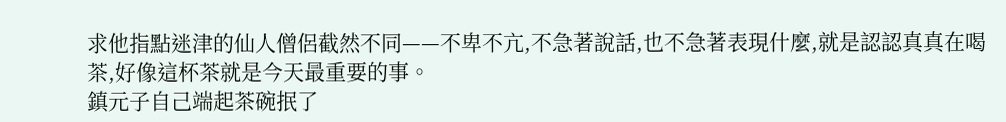求他指點迷津的仙人僧侶截然不同——不卑不亢,不急著說話,也不急著表現什麼,就是認認真真在喝茶,好像這杯茶就是今天最重要的事。
鎮元子自己端起茶碗抿了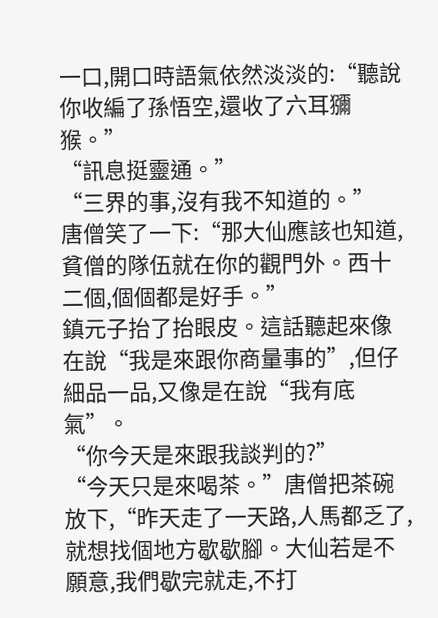一口,開口時語氣依然淡淡的:“聽說你收編了孫悟空,還收了六耳獼猴。”
“訊息挺靈通。”
“三界的事,沒有我不知道的。”
唐僧笑了一下:“那大仙應該也知道,貧僧的隊伍就在你的觀門外。西十二個,個個都是好手。”
鎮元子抬了抬眼皮。這話聽起來像在說“我是來跟你商量事的”,但仔細品一品,又像是在說“我有底氣”。
“你今天是來跟我談判的?”
“今天只是來喝茶。”唐僧把茶碗放下,“昨天走了一天路,人馬都乏了,就想找個地方歇歇腳。大仙若是不願意,我們歇完就走,不打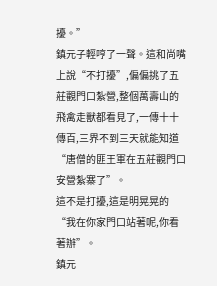擾。”
鎮元子輕哼了一聲。這和尚嘴上說“不打擾”,偏偏挑了五莊觀門口紮營,整個萬壽山的飛禽走獸都看見了,一傳十十傳百,三界不到三天就能知道“唐僧的匪王軍在五莊觀門口安營紮寨了”。
這不是打擾,這是明晃晃的“我在你家門口站著呢,你看著辦”。
鎮元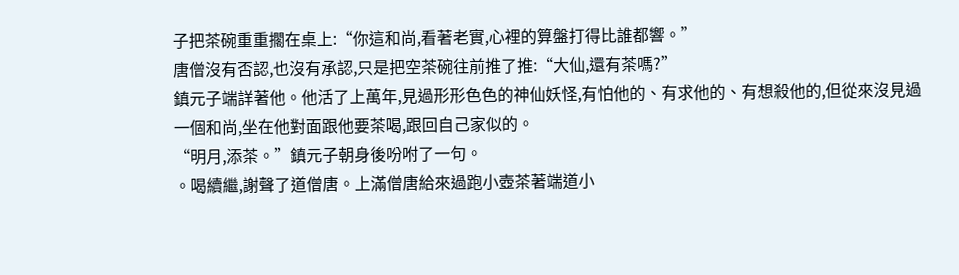子把茶碗重重擱在桌上:“你這和尚,看著老實,心裡的算盤打得比誰都響。”
唐僧沒有否認,也沒有承認,只是把空茶碗往前推了推:“大仙,還有茶嗎?”
鎮元子端詳著他。他活了上萬年,見過形形色色的神仙妖怪,有怕他的、有求他的、有想殺他的,但從來沒見過一個和尚,坐在他對面跟他要茶喝,跟回自己家似的。
“明月,添茶。”鎮元子朝身後吩咐了一句。
。喝續繼,謝聲了道僧唐。上滿僧唐給來過跑小壺茶著端道小